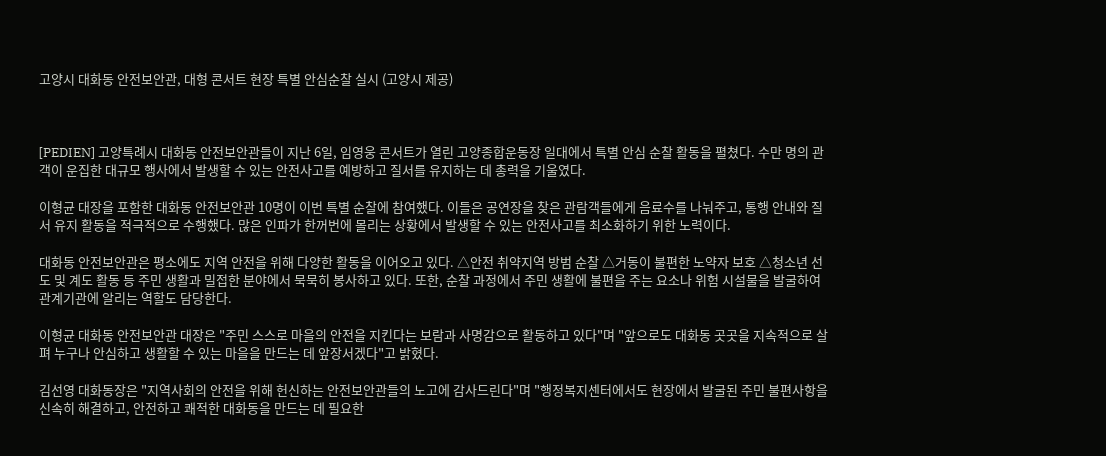고양시 대화동 안전보안관, 대형 콘서트 현장 특별 안심순찰 실시 (고양시 제공)



[PEDIEN] 고양특례시 대화동 안전보안관들이 지난 6일, 임영웅 콘서트가 열린 고양종합운동장 일대에서 특별 안심 순찰 활동을 펼쳤다. 수만 명의 관객이 운집한 대규모 행사에서 발생할 수 있는 안전사고를 예방하고 질서를 유지하는 데 총력을 기울였다.

이형균 대장을 포함한 대화동 안전보안관 10명이 이번 특별 순찰에 참여했다. 이들은 공연장을 찾은 관람객들에게 음료수를 나눠주고, 통행 안내와 질서 유지 활동을 적극적으로 수행했다. 많은 인파가 한꺼번에 몰리는 상황에서 발생할 수 있는 안전사고를 최소화하기 위한 노력이다.

대화동 안전보안관은 평소에도 지역 안전을 위해 다양한 활동을 이어오고 있다. △안전 취약지역 방범 순찰 △거동이 불편한 노약자 보호 △청소년 선도 및 계도 활동 등 주민 생활과 밀접한 분야에서 묵묵히 봉사하고 있다. 또한, 순찰 과정에서 주민 생활에 불편을 주는 요소나 위험 시설물을 발굴하여 관계기관에 알리는 역할도 담당한다.

이형균 대화동 안전보안관 대장은 "주민 스스로 마을의 안전을 지킨다는 보람과 사명감으로 활동하고 있다"며 "앞으로도 대화동 곳곳을 지속적으로 살펴 누구나 안심하고 생활할 수 있는 마을을 만드는 데 앞장서겠다"고 밝혔다.

김선영 대화동장은 "지역사회의 안전을 위해 헌신하는 안전보안관들의 노고에 감사드린다"며 "행정복지센터에서도 현장에서 발굴된 주민 불편사항을 신속히 해결하고, 안전하고 쾌적한 대화동을 만드는 데 필요한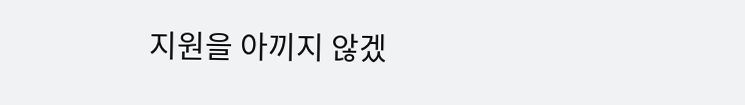지원을 아끼지 않겠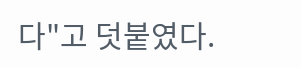다"고 덧붙였다.